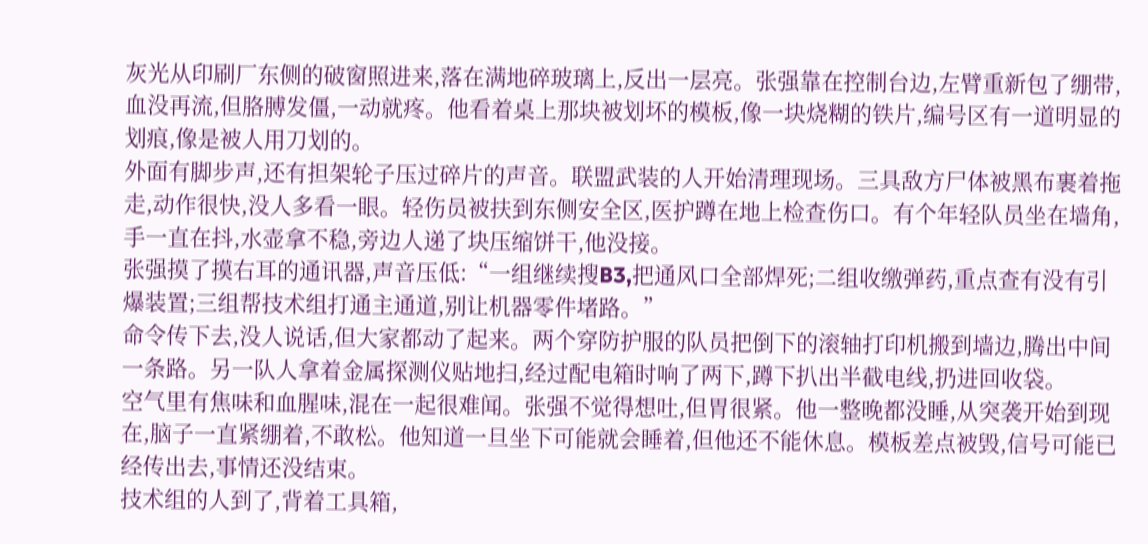灰光从印刷厂东侧的破窗照进来,落在满地碎玻璃上,反出一层亮。张强靠在控制台边,左臂重新包了绷带,血没再流,但胳膊发僵,一动就疼。他看着桌上那块被划坏的模板,像一块烧糊的铁片,编号区有一道明显的划痕,像是被人用刀划的。
外面有脚步声,还有担架轮子压过碎片的声音。联盟武装的人开始清理现场。三具敌方尸体被黑布裹着拖走,动作很快,没人多看一眼。轻伤员被扶到东侧安全区,医护蹲在地上检查伤口。有个年轻队员坐在墙角,手一直在抖,水壶拿不稳,旁边人递了块压缩饼干,他没接。
张强摸了摸右耳的通讯器,声音压低:“一组继续搜B3,把通风口全部焊死;二组收缴弹药,重点查有没有引爆装置;三组帮技术组打通主通道,别让机器零件堵路。”
命令传下去,没人说话,但大家都动了起来。两个穿防护服的队员把倒下的滚轴打印机搬到墙边,腾出中间一条路。另一队人拿着金属探测仪贴地扫,经过配电箱时响了两下,蹲下扒出半截电线,扔进回收袋。
空气里有焦味和血腥味,混在一起很难闻。张强不觉得想吐,但胃很紧。他一整晚都没睡,从突袭开始到现在,脑子一直紧绷着,不敢松。他知道一旦坐下可能就会睡着,但他还不能休息。模板差点被毁,信号可能已经传出去,事情还没结束。
技术组的人到了,背着工具箱,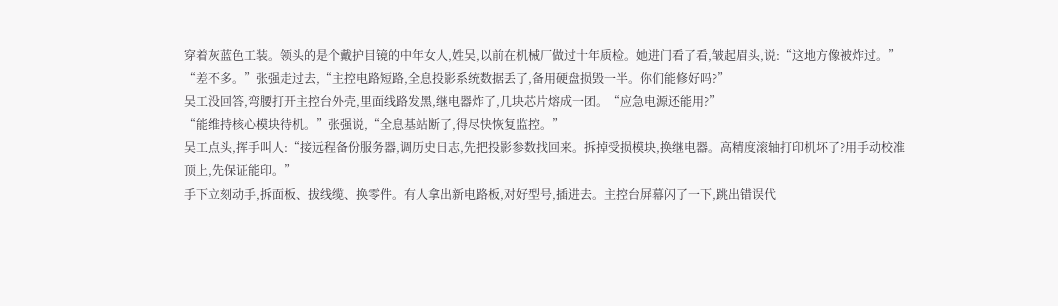穿着灰蓝色工装。领头的是个戴护目镜的中年女人,姓吴,以前在机械厂做过十年质检。她进门看了看,皱起眉头,说:“这地方像被炸过。”
“差不多。”张强走过去,“主控电路短路,全息投影系统数据丢了,备用硬盘损毁一半。你们能修好吗?”
吴工没回答,弯腰打开主控台外壳,里面线路发黑,继电器炸了,几块芯片熔成一团。“应急电源还能用?”
“能维持核心模块待机。”张强说,“全息基站断了,得尽快恢复监控。”
吴工点头,挥手叫人:“接远程备份服务器,调历史日志,先把投影参数找回来。拆掉受损模块,换继电器。高精度滚轴打印机坏了?用手动校准顶上,先保证能印。”
手下立刻动手,拆面板、拔线缆、换零件。有人拿出新电路板,对好型号,插进去。主控台屏幕闪了一下,跳出错误代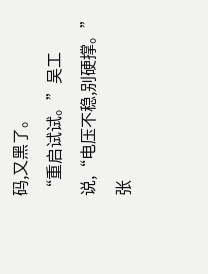码,又黑了。
“重启试试。”吴工说,“电压不稳,别硬撑。”
张